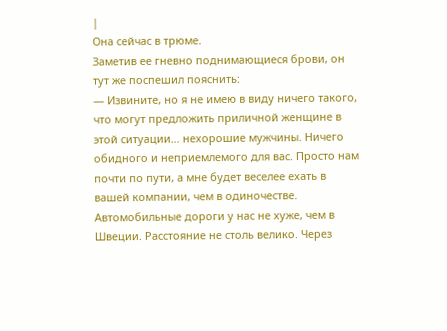|
Она сейчас в трюме.
Заметив ее гневно поднимающиеся брови, он тут же поспешил пояснить:
— Извините, но я не имею в виду ничего такого, что могут предложить приличной женщине в этой ситуации… нехорошие мужчины. Ничего обидного и неприемлемого для вас. Просто нам почти по пути, а мне будет веселее ехать в вашей компании, чем в одиночестве. Автомобильные дороги у нас не хуже, чем в Швеции. Расстояние не столь велико. Через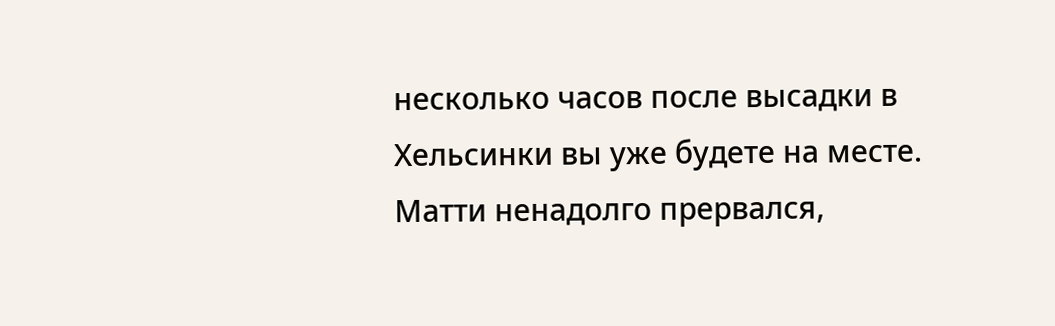несколько часов после высадки в Хельсинки вы уже будете на месте.
Матти ненадолго прервался,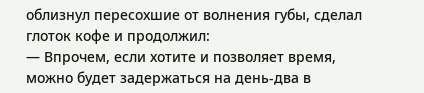облизнул пересохшие от волнения губы, сделал глоток кофе и продолжил:
— Впрочем, если хотите и позволяет время, можно будет задержаться на день-два в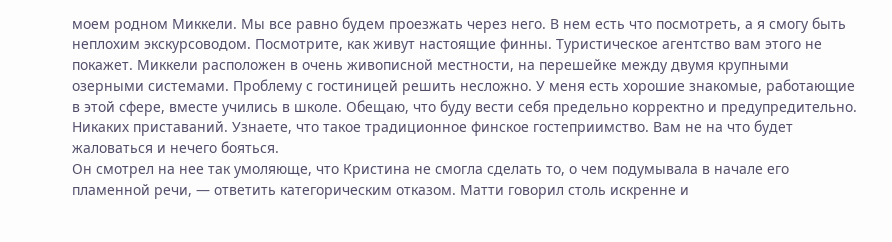моем родном Миккели. Мы все равно будем проезжать через него. В нем есть что посмотреть, а я смогу быть неплохим экскурсоводом. Посмотрите, как живут настоящие финны. Туристическое агентство вам этого не покажет. Миккели расположен в очень живописной местности, на перешейке между двумя крупными озерными системами. Проблему с гостиницей решить несложно. У меня есть хорошие знакомые, работающие в этой сфере, вместе учились в школе. Обещаю, что буду вести себя предельно корректно и предупредительно. Никаких приставаний. Узнаете, что такое традиционное финское гостеприимство. Вам не на что будет жаловаться и нечего бояться.
Он смотрел на нее так умоляюще, что Кристина не смогла сделать то, о чем подумывала в начале его пламенной речи, — ответить категорическим отказом. Матти говорил столь искренне и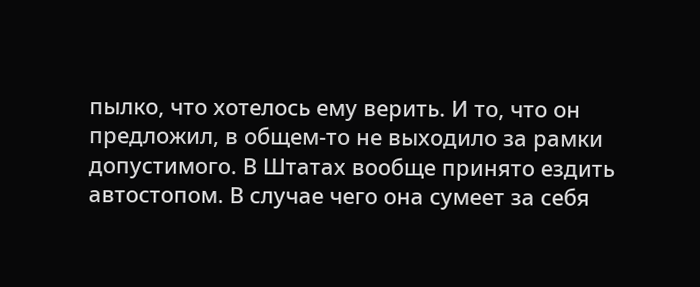пылко, что хотелось ему верить. И то, что он предложил, в общем-то не выходило за рамки допустимого. В Штатах вообще принято ездить автостопом. В случае чего она сумеет за себя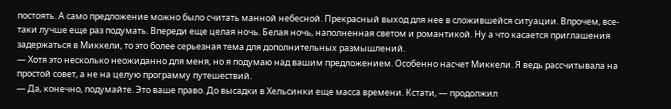постоять. А само предложение можно было считать манной небесной. Прекрасный выход для нее в сложившейся ситуации. Впрочем, все-таки лучше еще раз подумать. Впереди еще целая ночь. Белая ночь, наполненная светом и романтикой. Ну а что касается приглашения задержаться в Миккели, то это более серьезная тема для дополнительных размышлений.
— Хотя это несколько неожиданно для меня, но я подумаю над вашим предложением. Особенно насчет Миккели. Я ведь рассчитывала на простой совет, а не на целую программу путешествий.
— Да, конечно, подумайте. Это ваше право. До высадки в Хельсинки еще масса времени. Кстати, — продолжил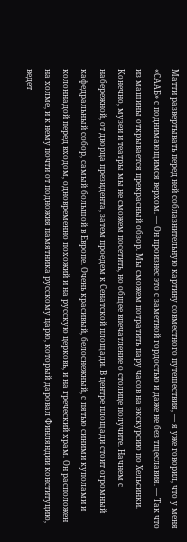Матти развертывать перед ней соблазнительную картину совместного путешествия, — я уже говорил, что у меня «СААБ» с поднимающимся верхом. — Он произнес это с заметной гордостью и даже не без тщеславия. — Так что из машины открывается прекрасный обзор. Мы сможем потратить пару часов на экскурсию по Хельсинки. Конечно, музеи и театры мы не сможем посетить, но общее впечатление о столице получите. Начнем с набережной, от дворца президента, затем проедем к Сенатской площади. В центре площади стоит огромный кафедральный собор, самый большой в Европе. Очень красивый, белоснежный, с пятью синими куполами и колоннадой перед входом, одновременно похожий и на русскую церковь, и на греческий храм. Он расположен на холме, и к нему почти от подножия памятника русскому царю, который даровал Финляндии конституцию, ведет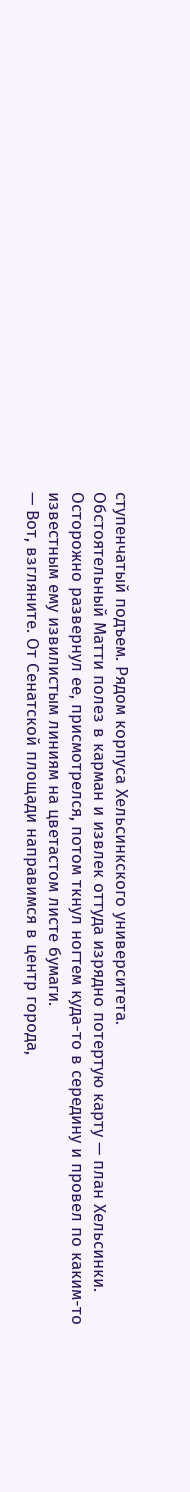ступенчатый подъем. Рядом корпуса Хельсинкского университета.
Обстоятельный Матти полез в карман и извлек оттуда изрядно потертую карту — план Хельсинки. Осторожно развернул ее, присмотрелся, потом ткнул ногтем куда-то в середину и провел по каким-то известным ему извилистым линиям на цветастом листе бумаги.
— Вот, взгляните. От Сенатской площади направимся в центр города,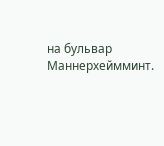на бульвар Маннерхеймминт.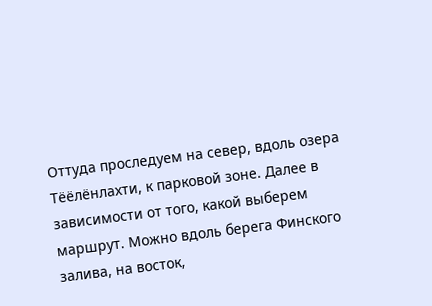Оттуда проследуем на север, вдоль озера Тёёлёнлахти, к парковой зоне. Далее в зависимости от того, какой выберем маршрут. Можно вдоль берега Финского залива, на восток,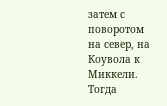затем с поворотом на север, на Коувола к Миккели. Тогда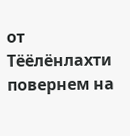от Тёёлёнлахти повернем на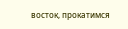восток, прокатимся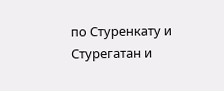по Стуренкату и Стурегатан и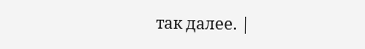так далее. |